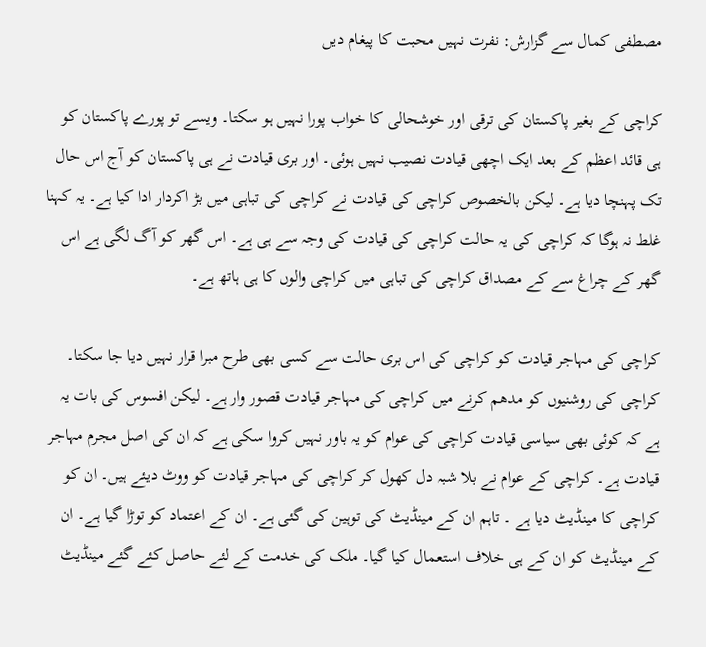مصطفی کمال سے گزارش: نفرت نہیں محبت کا پیغام دیں

کراچی کے بغیر پاکستان کی ترقی اور خوشحالی کا خواب پورا نہیں ہو سکتا۔ ویسے تو پورے پاکستان کو ہی قائد اعظم کے بعد ایک اچھی قیادت نصیب نہیں ہوئی۔ اور بری قیادت نے ہی پاکستان کو آج اس حال تک پہنچا دیا ہے۔ لیکن بالخصوص کراچی کی قیادت نے کراچی کی تباہی میں بڑ اکردار ادا کیا ہے۔ یہ کہنا غلط نہ ہوگا کہ کراچی کی یہ حالت کراچی کی قیادت کی وجہ سے ہی ہے۔ اس گھر کو آگ لگی ہے اس گھر کے چراغ سے کے مصداق کراچی کی تباہی میں کراچی والوں کا ہی ہاتھ ہے۔

کراچی کی مہاجر قیادت کو کراچی کی اس بری حالت سے کسی بھی طرح مبرا قرار نہیں دیا جا سکتا۔ کراچی کی روشنیوں کو مدھم کرنے میں کراچی کی مہاجر قیادت قصور وار ہے۔ لیکن افسوس کی بات یہ ہے کہ کوئی بھی سیاسی قیادت کراچی کی عوام کو یہ باور نہیں کروا سکی ہے کہ ان کی اصل مجرم مہاجر قیادت ہے۔ کراچی کے عوام نے بلا شبہ دل کھول کر کراچی کی مہاجر قیادت کو ووٹ دیئے ہیں۔ ان کو کراچی کا مینڈیٹ دیا ہے ۔ تاہم ان کے مینڈیٹ کی توہین کی گئی ہے۔ ان کے اعتماد کو توڑا گیا ہے۔ ان کے مینڈیٹ کو ان کے ہی خلاف استعمال کیا گیا۔ ملک کی خدمت کے لئے حاصل کئے گئے مینڈیٹ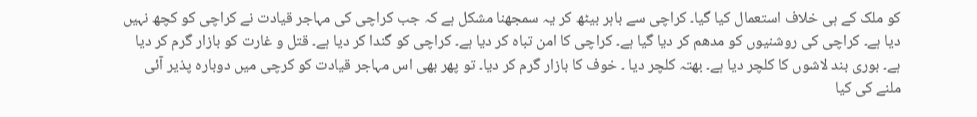کو ملک کے ہی خلاف استعمال کیا گیا۔ کراچی سے باہر بیٹھ کر یہ سمجھنا مشکل ہے کہ جب کراچی کی مہاجر قیادت نے کراچی کو کچھ نہیں دیا ہے۔ کراچی کی روشنیوں کو مدھم کر دیا گیا ہے۔ کراچی کا امن تباہ کر دیا ہے۔ کراچی کو گندا کر دیا ہے۔ قتل و غارت کو بازار گرم کر دیا ہے۔ بوری بند لاشوں کا کلچر دیا ہے۔ بھتہ کلچر دیا ۔ خوف کا بازار گرم کر دیا۔ تو پھر بھی اس مہاجر قیادت کو کرچی میں دوبارہ پذیر آئی ملنے کی کیا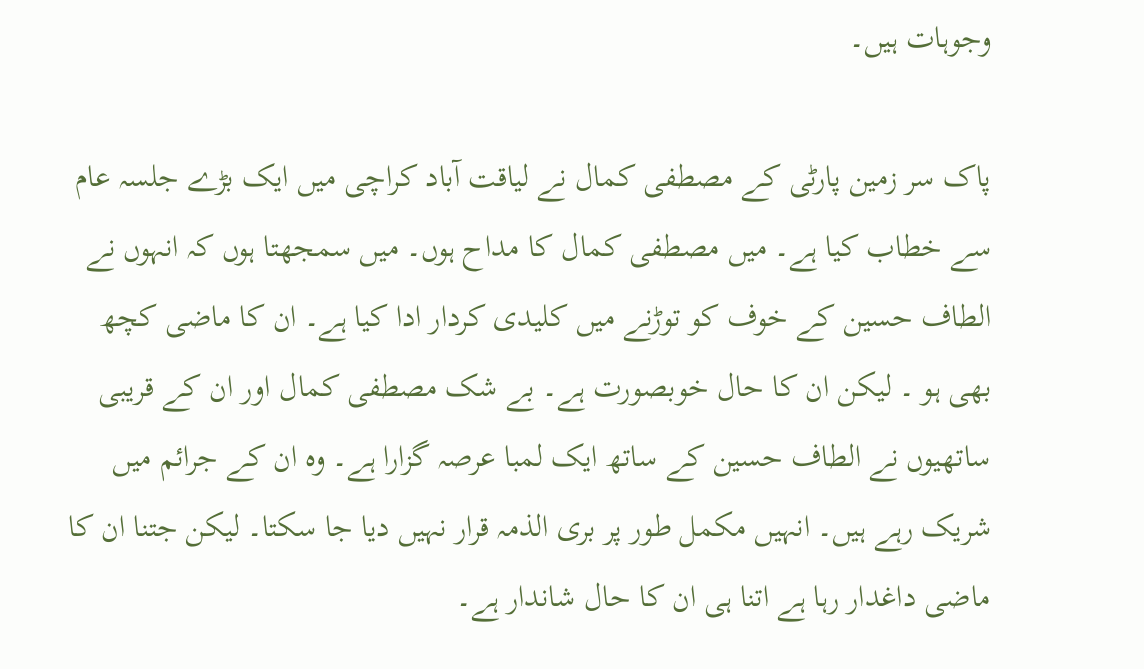وجوہات ہیں۔

پاک سر زمین پارٹی کے مصطفی کمال نے لیاقت آباد کراچی میں ایک بڑے جلسہ عام سے خطاب کیا ہے۔ میں مصطفی کمال کا مداح ہوں۔ میں سمجھتا ہوں کہ انہوں نے الطاف حسین کے خوف کو توڑنے میں کلیدی کردار ادا کیا ہے۔ ان کا ماضی کچھ بھی ہو ۔ لیکن ان کا حال خوبصورت ہے۔ بے شک مصطفی کمال اور ان کے قریبی ساتھیوں نے الطاف حسین کے ساتھ ایک لمبا عرصہ گزارا ہے۔ وہ ان کے جرائم میں شریک رہے ہیں۔ انہیں مکمل طور پر بری الذمہ قرار نہیں دیا جا سکتا۔ لیکن جتنا ان کا ماضی داغدار رہا ہے اتنا ہی ان کا حال شاندار ہے۔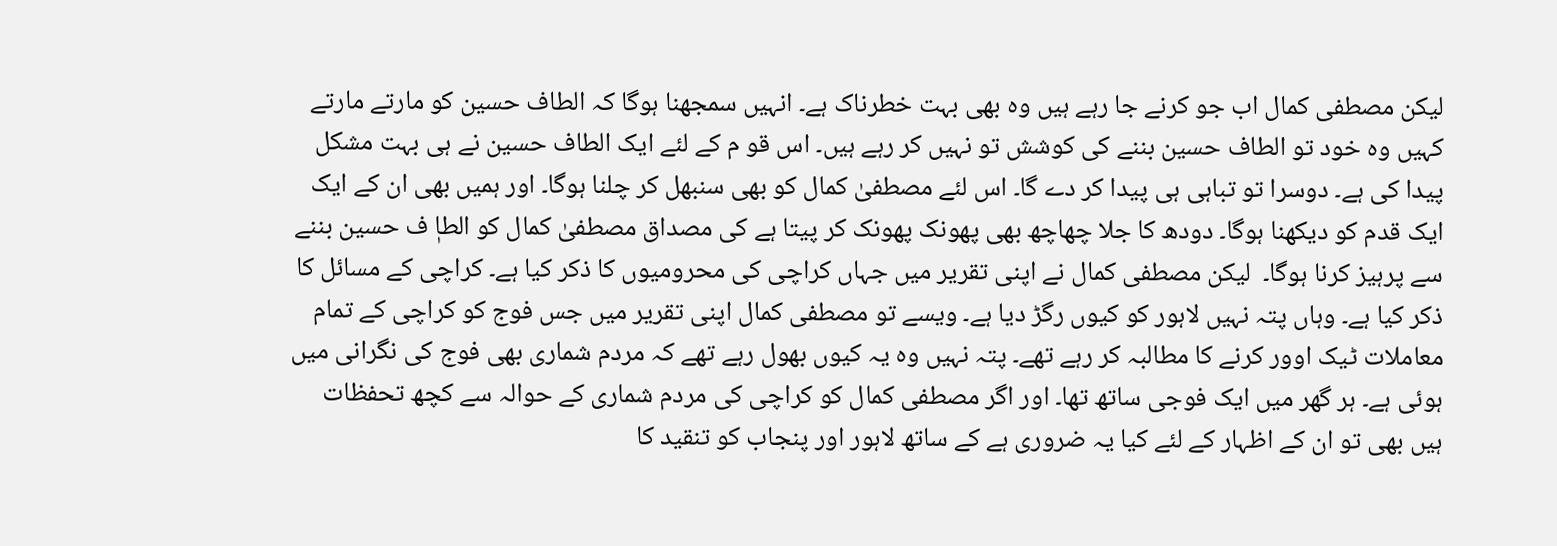لیکن مصطفی کمال اب جو کرنے جا رہے ہیں وہ بھی بہت خطرناک ہے۔ انہیں سمجھنا ہوگا کہ الطاف حسین کو مارتے مارتے کہیں وہ خود تو الطاف حسین بننے کی کوشش تو نہیں کر رہے ہیں۔ اس قو م کے لئے ایک الطاف حسین نے ہی بہت مشکل پیدا کی ہے۔ دوسرا تو تباہی ہی پیدا کر دے گا۔ اس لئے مصطفیٰ کمال کو بھی سنبھل کر چلنا ہوگا۔ اور ہمیں بھی ان کے ایک ایک قدم کو دیکھنا ہوگا۔ دودھ کا جلا چھاچھ بھی پھونک پھونک کر پیتا ہے کی مصداق مصطفیٰ کمال کو الطاٖ ف حسین بننے سے پرہیز کرنا ہوگا۔  لیکن مصطفی کمال نے اپنی تقریر میں جہاں کراچی کی محرومیوں کا ذکر کیا ہے۔ کراچی کے مسائل کا ذکر کیا ہے۔ وہاں پتہ نہیں لاہور کو کیوں رگڑ دیا ہے۔ ویسے تو مصطفی کمال اپنی تقریر میں جس فوج کو کراچی کے تمام معاملات ٹیک اوور کرنے کا مطالبہ کر رہے تھے۔ پتہ نہیں وہ یہ کیوں بھول رہے تھے کہ مردم شماری بھی فوج کی نگرانی میں ہوئی ہے۔ ہر گھر میں ایک فوجی ساتھ تھا۔ اور اگر مصطفی کمال کو کراچی کی مردم شماری کے حوالہ سے کچھ تحفظات ہیں بھی تو ان کے اظہار کے لئے کیا یہ ضروری ہے کے ساتھ لاہور اور پنجاب کو تنقید کا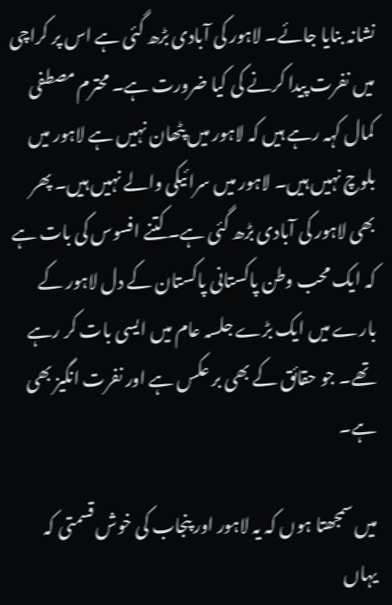نشانہ بنایا جائے۔ لاہور کی آبادی بڑھ گئی ہے اس پر کراچی میں نفرت پیدا کرنے کی کیا ضرورت ہے۔ محترم مصطفی کمال کہہ رہے ہیں کہ لاہور میں پٹھان نہیں ہے لاہور میں بلوچ نہیں ہیں۔ لاہور میں سرائیکی والے نہیں ہیں۔ پھر بھی لاہور کی آبادی بڑھ گئی ہے۔ کتنے افسوس کی بات ہے کہ ایک محب وطن پاکستانی پاکستان کے دل لاہور کے بارے میں ایک بڑے جلسہ عام میں ایسی بات کر رہے تھے۔ جو حقائق کے بھی بر عکس ہے اور نفرت انگیز بھی ہے۔

میں سمجھتا ہوں کہ یہ لاہور اور پنجاب کی خوش قسمتی کہ یہاں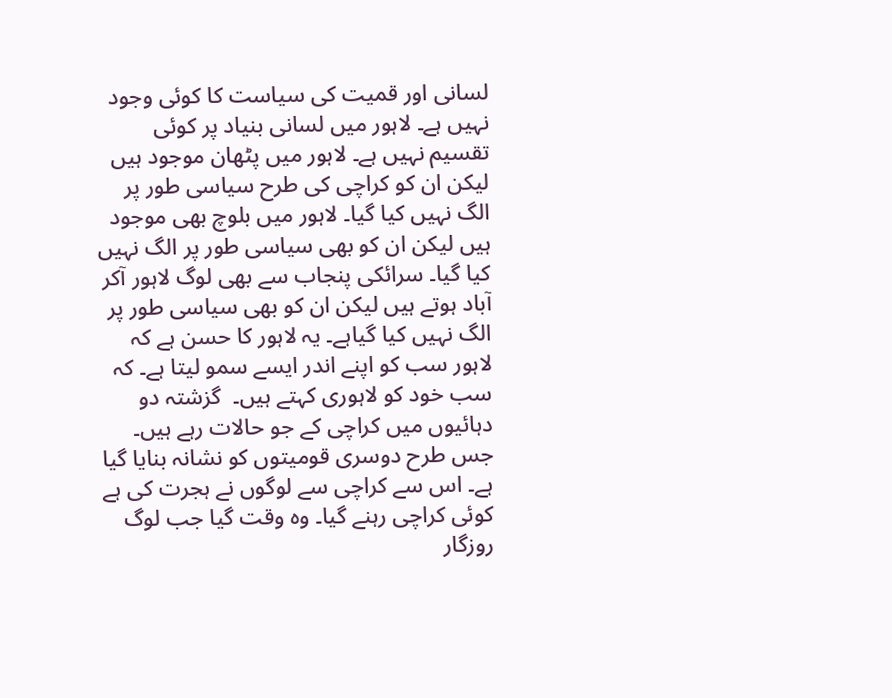لسانی اور قمیت کی سیاست کا کوئی وجود نہیں ہے۔ لاہور میں لسانی بنیاد پر کوئی تقسیم نہیں ہے۔ لاہور میں پٹھان موجود ہیں لیکن ان کو کراچی کی طرح سیاسی طور پر الگ نہیں کیا گیا۔ لاہور میں بلوچ بھی موجود ہیں لیکن ان کو بھی سیاسی طور پر الگ نہیں کیا گیا۔ سرائکی پنجاب سے بھی لوگ لاہور آکر آباد ہوتے ہیں لیکن ان کو بھی سیاسی طور پر الگ نہیں کیا گیاہے۔ یہ لاہور کا حسن ہے کہ لاہور سب کو اپنے اندر ایسے سمو لیتا ہے۔ کہ سب خود کو لاہوری کہتے ہیں۔  گزشتہ دو دہائیوں میں کراچی کے جو حالات رہے ہیں۔ جس طرح دوسری قومیتوں کو نشانہ بنایا گیا ہے۔ اس سے کراچی سے لوگوں نے ہجرت کی ہے کوئی کراچی رہنے گیا۔ وہ وقت گیا جب لوگ روزگار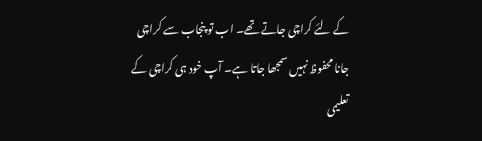کے لئے کراچی جاتے تھے۔ اب تو پنجاب سے کراچی جانا محفوظ نہیں سمجھا جاتا ہے۔ آپ خود ہی کراچی کے تعلیمی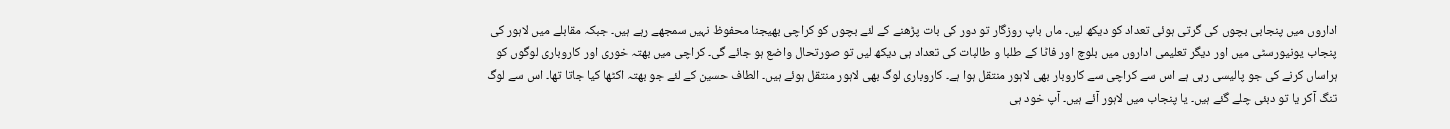اداروں میں پنجابی بچوں کی گرتی ہوئی تعداد کو دیکھ لیں۔ ماں باپ روزگار تو دور کی بات پڑھنے کے لئے بچوں کو کراچی بھیجنا محفوظ نہیں سمجھے رہے ہیں۔ جبکہ مقابلے میں لاہور کی پنجاب یونیورسٹی میں اور دیگر تعلیمی اداروں میں بلوچ اور فاٹا کے طلبا و طالبات کی تعداد ہی دیکھ لیں تو صورتحال واضع ہو جائے گی۔ کراچی میں بھتہ خوری اور کاروباری لوگوں کو ہراساں کرنے کی جو پالیسی رہی ہے اس سے کراچی سے کاروبار بھی لاہور منتقل ہوا ہے۔ کاروباری لوگ بھی لاہور منتقل ہوئے ہیں۔ الطاف حسین کے لئے جو بھتہ اکٹھا کیا جاتا تھا۔ اس سے لوگ تنگ آکر یا تو دبئی چلے گئے ہیں۔ یا پنجاب میں لاہور آئے ہیں۔ آپ خود ہی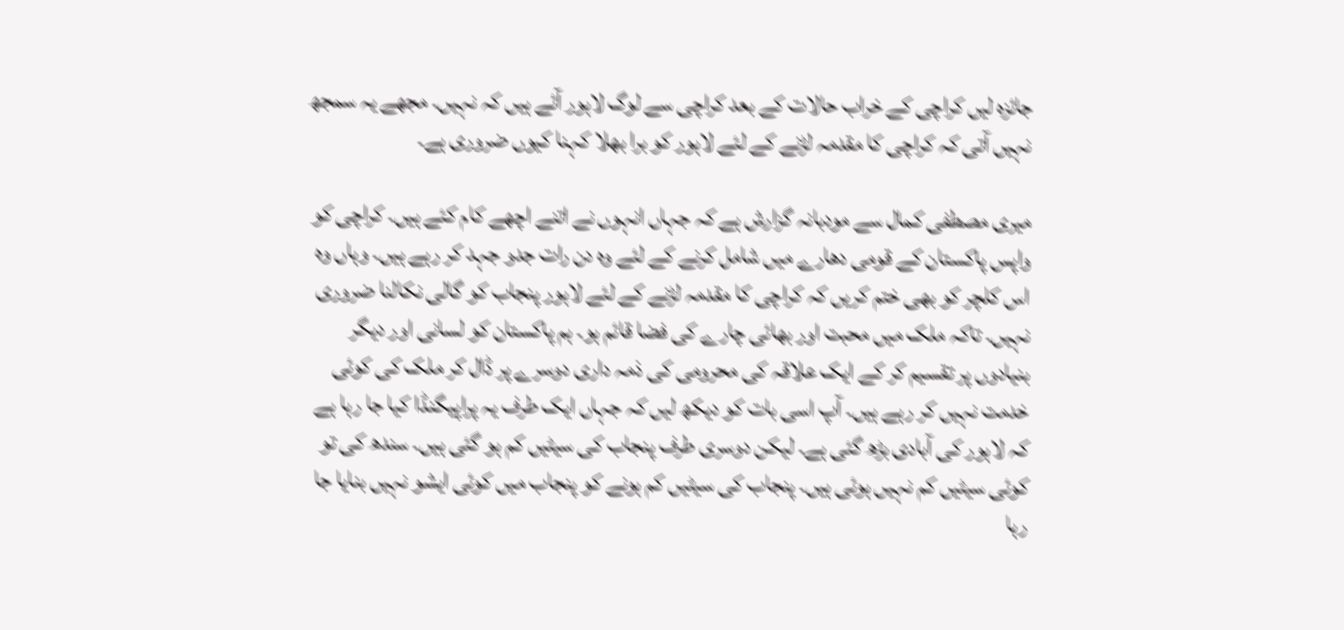جائزہ لیں کراچی کے خراب حالات کے بعد کراچی سے لوگ لاہور آئے ہیں کہ نہیں۔ مجھے یہ سمجھ نہیں آتی کہ کراچی کا مقدمہ لڑنے کے لئے لاہور کو برا بھلا کہنا کیوں ضروری ہے۔

میری مصطفی کمال سے مودبانہ گزارش ہے کہ جہاں انہوں نے اتنے اچھے کام کئے ہیں۔ کراچی کو واپس پاکستان کے قومی دھارے میں شامل کرنے کے لئے وہ دن رات جدو جہد کر رہے ہیں۔ وہاں وہ اس کلچر کو بھی ختم کریں کہ کراچی کا مقدمہ لڑنے کے لئے لاہور پنجاب کو گالی نکالنا ضروری نہیں۔ تاکہ ملک میں محبت اور بھائی چارے کی فضا قائم ہو۔ ہم پاکستان کو لسانی اور دیگر بنیادوں پر تقسیم کر کے ایک علاقہ کی محرومی کی ذمہ داری دوسرے پر ڈال کر ملک کی کوئی خدمت نہیں کر رہے ہیں۔ آپ اسی بات کو دیکھ لیں کہ جہاں ایک طرف یہ پراپیگنڈا کیا جا رہا ہے کہ لاہور کی آبادی بڑھ گئی ہے۔ لیکن دوسری طرف پنجاب کی سیٹیں کم ہو گئی ہیں۔ سندھ کی تو کوئی سیٹیں کم نہیں ہوئی ہیں۔ پنجاب کی سیٹیں کم ہونے کو پنجاب میں کوئی ایشو نہیں بنایا جا رہا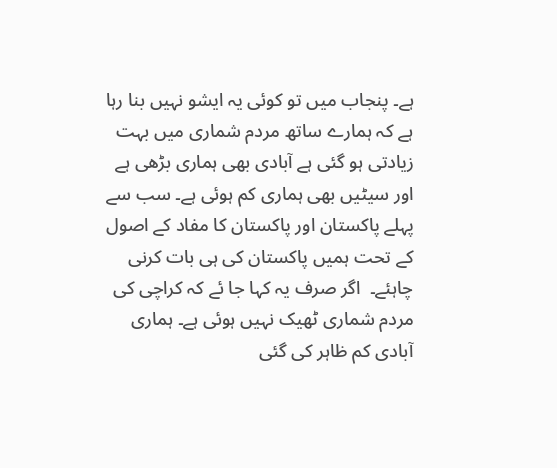ہے۔ پنجاب میں تو کوئی یہ ایشو نہیں بنا رہا ہے کہ ہمارے ساتھ مردم شماری میں بہت زیادتی ہو گئی ہے آبادی بھی ہماری بڑھی ہے اور سیٹیں بھی ہماری کم ہوئی ہے۔ سب سے پہلے پاکستان اور پاکستان کا مفاد کے اصول کے تحت ہمیں پاکستان کی ہی بات کرنی چاہئے۔  اگر صرف یہ کہا جا ئے کہ کراچی کی مردم شماری ٹھیک نہیں ہوئی ہے۔ ہماری آبادی کم ظاہر کی گئی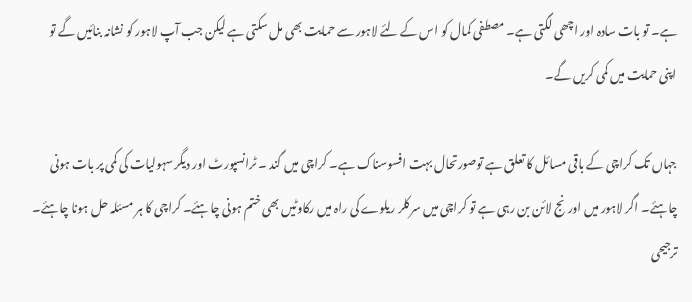ہے۔ تو بات سادہ اور اچھی لگتی ہے۔ مصطفی کمال کو اس کے لئے لاہور سے حمایت بھی مل سکتی ہے لیکن جب آپ لاہور کو نشانہ بنائیں گے تو اپنی حمایت میں کمی کریں گے۔

جہاں تک کراچی کے باقی مسائل کا تعلق ہے توصورتحال بہت افسوسناک ہے۔ کراچی میں گند ۔ ٹرانسپورٹ اور دیگر سہولیات کی کمی پر بات ہونی چاہئے۔ اگر لاہور میں اورنج لائن بن رہی ہے تو کراچی میں سرکلر ریلوے کی راہ میں رکاوٹیں بھی ختم ہونی چاہئے۔ کراچی کا ہر مسئلہ حل ہونا چاہئے۔ ترجیحی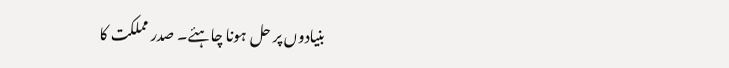بنیادوں پر حل ہونا چاہئے۔ صدر مملکت کا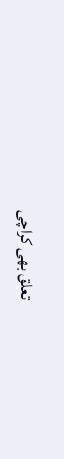تعلق بھی کراچی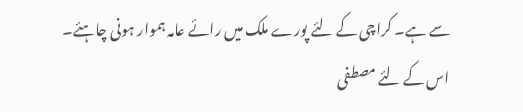سے ہے۔ کراچی کے لئے پورے ملک میں رائے عامہ ہموار ہونی چاہئے۔ اس کے لئے مصطفی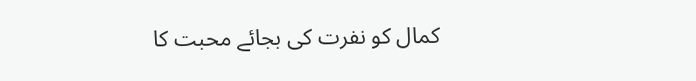کمال کو نفرت کی بجائے محبت کا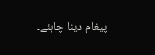پیغام دینا چاہئے۔